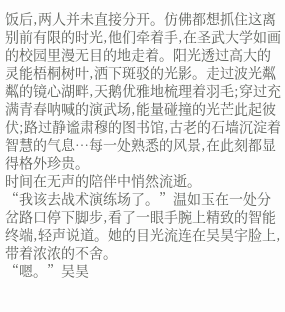饭后,两人并未直接分开。仿佛都想抓住这离别前有限的时光,他们牵着手,在圣武大学如画的校园里漫无目的地走着。阳光透过高大的灵能梧桐树叶,洒下斑驳的光影。走过波光粼粼的镜心湖畔,天鹅优雅地梳理着羽毛;穿过充满青春呐喊的演武场,能量碰撞的光芒此起彼伏;路过静谧肃穆的图书馆,古老的石墙沉淀着智慧的气息…每一处熟悉的风景,在此刻都显得格外珍贵。
时间在无声的陪伴中悄然流逝。
“我该去战术演练场了。”温如玉在一处分岔路口停下脚步,看了一眼手腕上精致的智能终端,轻声说道。她的目光流连在吴昊宇脸上,带着浓浓的不舍。
“嗯。”吴昊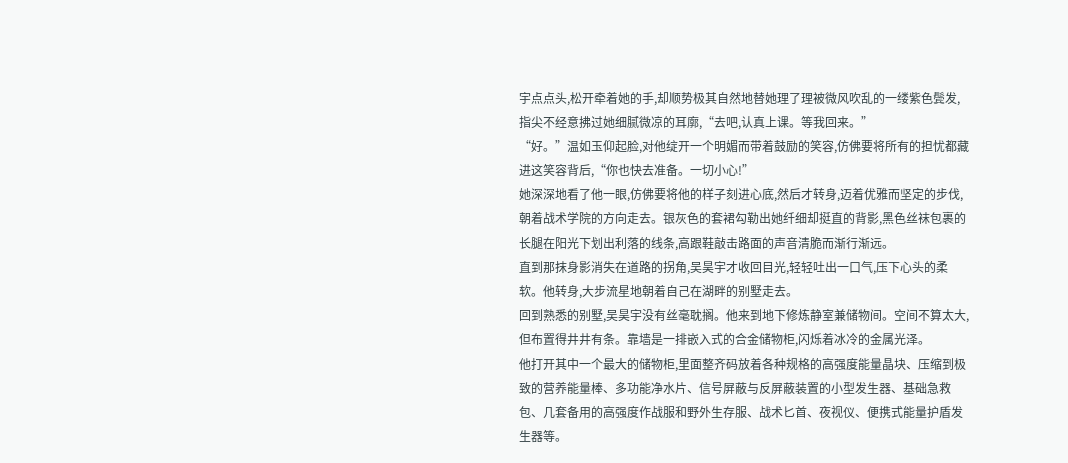宇点点头,松开牵着她的手,却顺势极其自然地替她理了理被微风吹乱的一缕紫色鬓发,指尖不经意拂过她细腻微凉的耳廓,“去吧,认真上课。等我回来。”
“好。”温如玉仰起脸,对他绽开一个明媚而带着鼓励的笑容,仿佛要将所有的担忧都藏进这笑容背后,“你也快去准备。一切小心!”
她深深地看了他一眼,仿佛要将他的样子刻进心底,然后才转身,迈着优雅而坚定的步伐,朝着战术学院的方向走去。银灰色的套裙勾勒出她纤细却挺直的背影,黑色丝袜包裹的长腿在阳光下划出利落的线条,高跟鞋敲击路面的声音清脆而渐行渐远。
直到那抹身影消失在道路的拐角,吴昊宇才收回目光,轻轻吐出一口气,压下心头的柔软。他转身,大步流星地朝着自己在湖畔的别墅走去。
回到熟悉的别墅,吴昊宇没有丝毫耽搁。他来到地下修炼静室兼储物间。空间不算太大,但布置得井井有条。靠墙是一排嵌入式的合金储物柜,闪烁着冰冷的金属光泽。
他打开其中一个最大的储物柜,里面整齐码放着各种规格的高强度能量晶块、压缩到极致的营养能量棒、多功能净水片、信号屏蔽与反屏蔽装置的小型发生器、基础急救包、几套备用的高强度作战服和野外生存服、战术匕首、夜视仪、便携式能量护盾发生器等。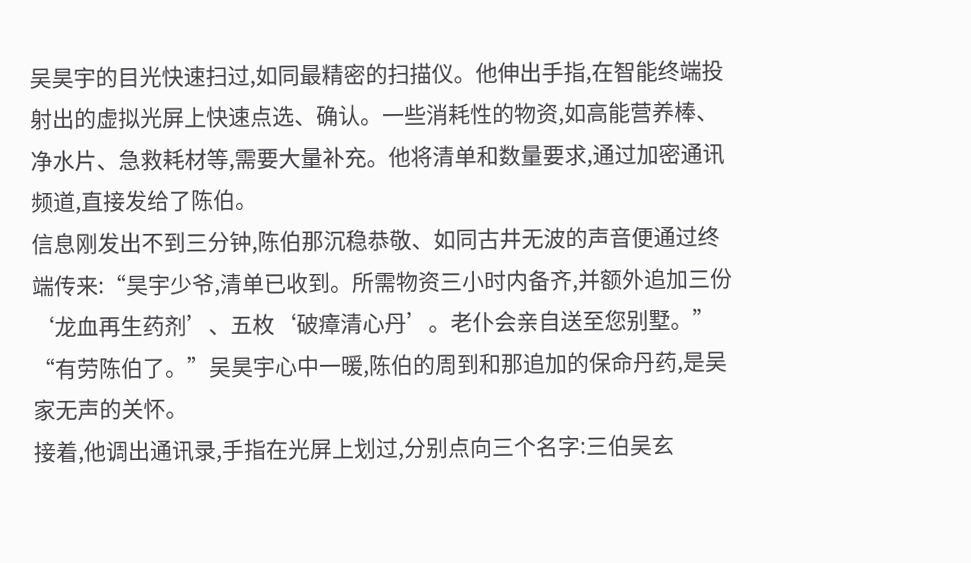吴昊宇的目光快速扫过,如同最精密的扫描仪。他伸出手指,在智能终端投射出的虚拟光屏上快速点选、确认。一些消耗性的物资,如高能营养棒、净水片、急救耗材等,需要大量补充。他将清单和数量要求,通过加密通讯频道,直接发给了陈伯。
信息刚发出不到三分钟,陈伯那沉稳恭敬、如同古井无波的声音便通过终端传来:“昊宇少爷,清单已收到。所需物资三小时内备齐,并额外追加三份‘龙血再生药剂’、五枚‘破瘴清心丹’。老仆会亲自送至您别墅。”
“有劳陈伯了。”吴昊宇心中一暖,陈伯的周到和那追加的保命丹药,是吴家无声的关怀。
接着,他调出通讯录,手指在光屏上划过,分别点向三个名字:三伯吴玄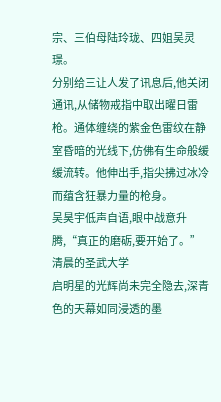宗、三伯母陆玲珑、四姐吴灵璟。
分别给三让人发了讯息后,他关闭通讯,从储物戒指中取出曜日雷枪。通体缠绕的紫金色雷纹在静室昏暗的光线下,仿佛有生命般缓缓流转。他伸出手,指尖拂过冰冷而蕴含狂暴力量的枪身。
吴昊宇低声自语,眼中战意升腾,“真正的磨砺,要开始了。”
清晨的圣武大学
启明星的光辉尚未完全隐去,深青色的天幕如同浸透的墨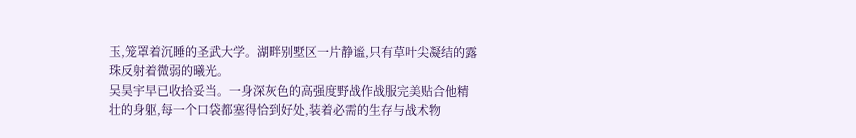玉,笼罩着沉睡的圣武大学。湖畔别墅区一片静谧,只有草叶尖凝结的露珠反射着微弱的曦光。
吴昊宇早已收拾妥当。一身深灰色的高强度野战作战服完美贴合他精壮的身躯,每一个口袋都塞得恰到好处,装着必需的生存与战术物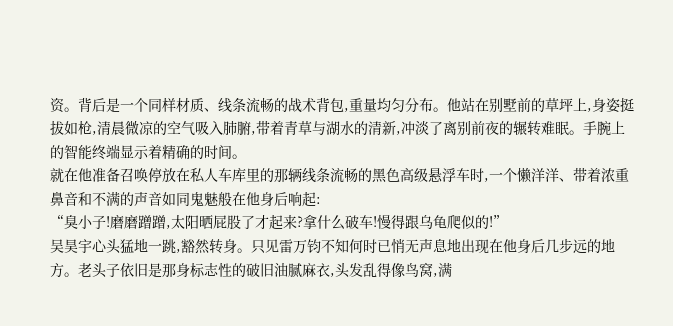资。背后是一个同样材质、线条流畅的战术背包,重量均匀分布。他站在别墅前的草坪上,身姿挺拔如枪,清晨微凉的空气吸入肺腑,带着青草与湖水的清新,冲淡了离别前夜的辗转难眠。手腕上的智能终端显示着精确的时间。
就在他准备召唤停放在私人车库里的那辆线条流畅的黑色高级悬浮车时,一个懒洋洋、带着浓重鼻音和不满的声音如同鬼魅般在他身后响起:
“臭小子!磨磨蹭蹭,太阳晒屁股了才起来?拿什么破车!慢得跟乌龟爬似的!”
吴昊宇心头猛地一跳,豁然转身。只见雷万钧不知何时已悄无声息地出现在他身后几步远的地方。老头子依旧是那身标志性的破旧油腻麻衣,头发乱得像鸟窝,满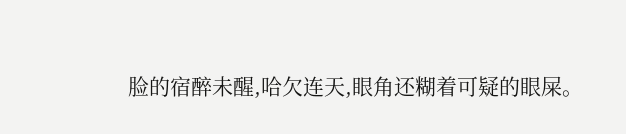脸的宿醉未醒,哈欠连天,眼角还糊着可疑的眼屎。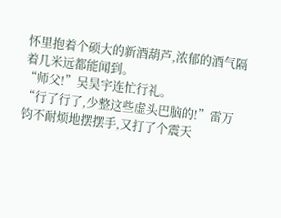怀里抱着个硕大的新酒葫芦,浓郁的酒气隔着几米远都能闻到。
“师父!”吴昊宇连忙行礼。
“行了行了,少整这些虚头巴脑的!”雷万钧不耐烦地摆摆手,又打了个震天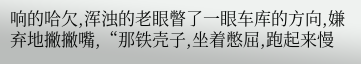响的哈欠,浑浊的老眼瞥了一眼车库的方向,嫌弃地撇撇嘴,“那铁壳子,坐着憋屈,跑起来慢